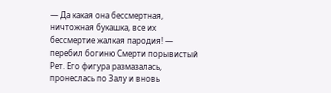— Да какая она бессмертная, ничтожная букашка, все их бессмертие жалкая пародия! — перебил богиню Смерти порывистый Рет. Его фигура размазалась, пронеслась по Залу и вновь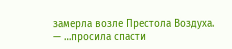замерла возле Престола Воздуха.
— …просила спасти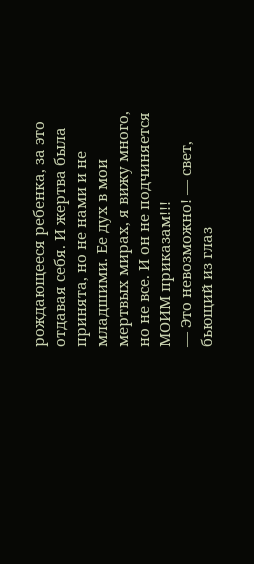рождающееся ребенка, за это отдавая себя. И жертва была принята, но не нами и не младшими. Ее дух в мои мертвых мирах, я вижу много, но не все. И он не подчиняется МОИМ приказам!!!
— Это невозможно! — свет, бьющий из глаз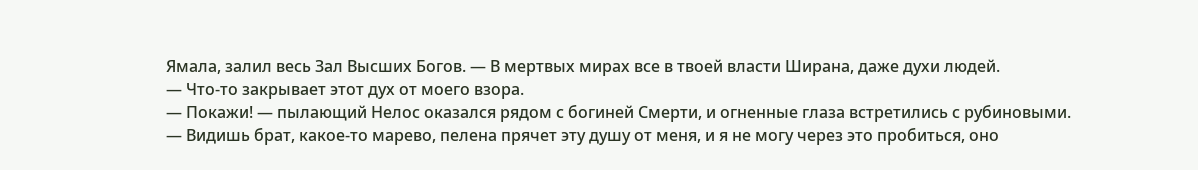Ямала, залил весь Зал Высших Богов. — В мертвых мирах все в твоей власти Ширана, даже духи людей.
— Что-то закрывает этот дух от моего взора.
— Покажи! — пылающий Нелос оказался рядом с богиней Смерти, и огненные глаза встретились с рубиновыми.
— Видишь брат, какое-то марево, пелена прячет эту душу от меня, и я не могу через это пробиться, оно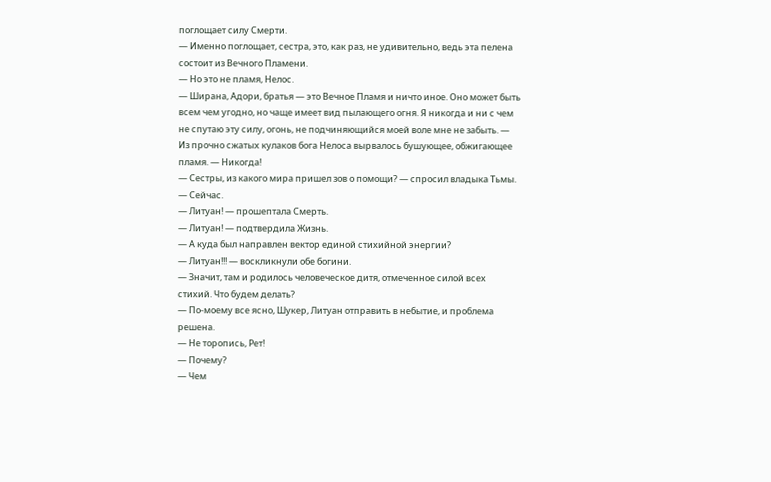поглощает силу Смерти.
— Именно поглощает, сестра, это, как раз, не удивительно, ведь эта пелена состоит из Вечного Пламени.
— Но это не пламя, Нелос.
— Ширана, Адори, братья — это Вечное Пламя и ничто иное. Оно может быть всем чем угодно, но чаще имеет вид пылающего огня. Я никогда и ни с чем не спутаю эту силу, огонь, не подчиняющийся моей воле мне не забыть. — Из прочно сжатых кулаков бога Нелоса вырвалось бушующее, обжигающее пламя. — Никогда!
— Сестры, из какого мира пришел зов о помощи? — спросил владыка Тьмы.
— Сейчас.
— Литуан! — прошептала Смерть.
— Литуан! — подтвердила Жизнь.
— А куда был направлен вектор единой стихийной энергии?
— Литуан!!! — воскликнули обе богини.
— Значит, там и родилось человеческое дитя, отмеченное силой всех стихий. Что будем делать?
— По-моему все ясно, Шукер, Литуан отправить в небытие, и проблема решена.
— Не торопись, Рет!
— Почему?
— Чем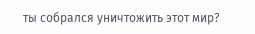ты собрался уничтожить этот мир?